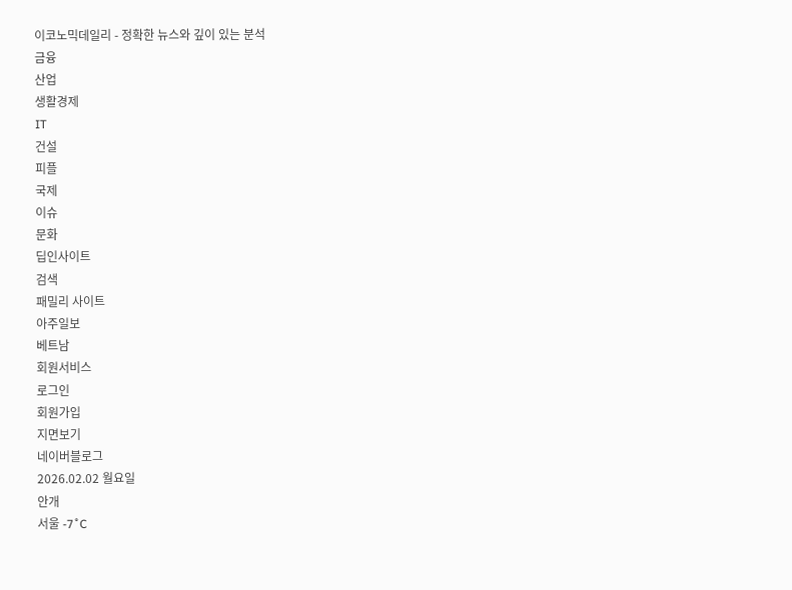이코노믹데일리 - 정확한 뉴스와 깊이 있는 분석
금융
산업
생활경제
IT
건설
피플
국제
이슈
문화
딥인사이트
검색
패밀리 사이트
아주일보
베트남
회원서비스
로그인
회원가입
지면보기
네이버블로그
2026.02.02 월요일
안개
서울 -7˚C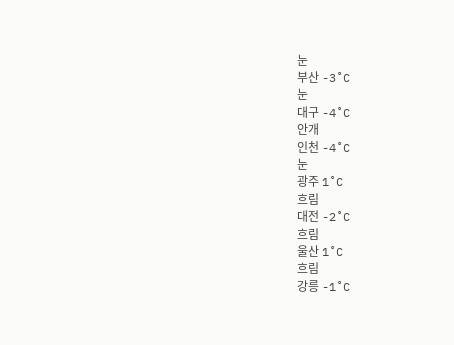눈
부산 -3˚C
눈
대구 -4˚C
안개
인천 -4˚C
눈
광주 1˚C
흐림
대전 -2˚C
흐림
울산 1˚C
흐림
강릉 -1˚C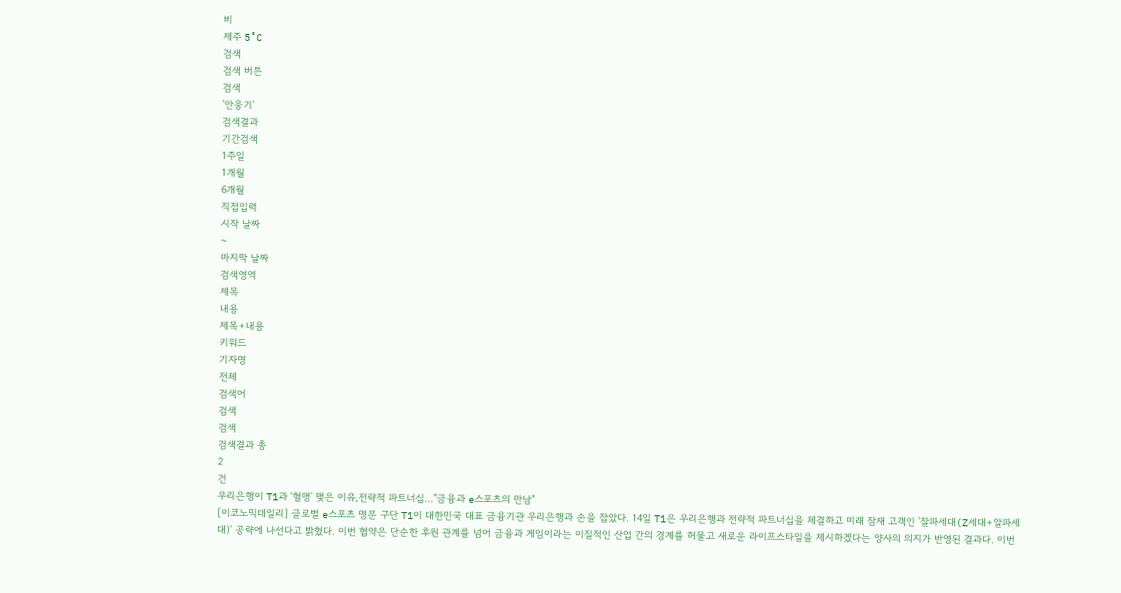비
제주 5˚C
검색
검색 버튼
검색
'안웅기'
검색결과
기간검색
1주일
1개월
6개월
직접입력
시작 날짜
~
마지막 날짜
검색영역
제목
내용
제목+내용
키워드
기자명
전체
검색어
검색
검색
검색결과 총
2
건
우리은행이 T1과 '혈맹' 맺은 이유,전략적 파트너십..."금융과 e스포츠의 만남"
[이코노믹데일리] 글로벌 e스포츠 명문 구단 T1이 대한민국 대표 금융기관 우리은행과 손을 잡았다. 14일 T1은 우리은행과 전략적 파트너십을 체결하고 미래 잠재 고객인 '잘파세대(Z세대+알파세대)' 공략에 나선다고 밝혔다. 이번 협약은 단순한 후원 관계를 넘어 금융과 게임이라는 이질적인 산업 간의 경계를 허물고 새로운 라이프스타일을 제시하겠다는 양사의 의지가 반영된 결과다. 이번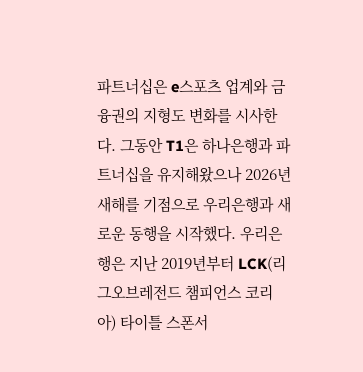파트너십은 e스포츠 업계와 금융권의 지형도 변화를 시사한다. 그동안 T1은 하나은행과 파트너십을 유지해왔으나 2026년 새해를 기점으로 우리은행과 새로운 동행을 시작했다. 우리은행은 지난 2019년부터 LCK(리그오브레전드 챔피언스 코리아) 타이틀 스폰서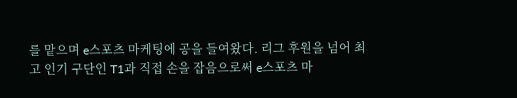를 맡으며 e스포츠 마케팅에 공을 들여왔다. 리그 후원을 넘어 최고 인기 구단인 T1과 직접 손을 잡음으로써 e스포츠 마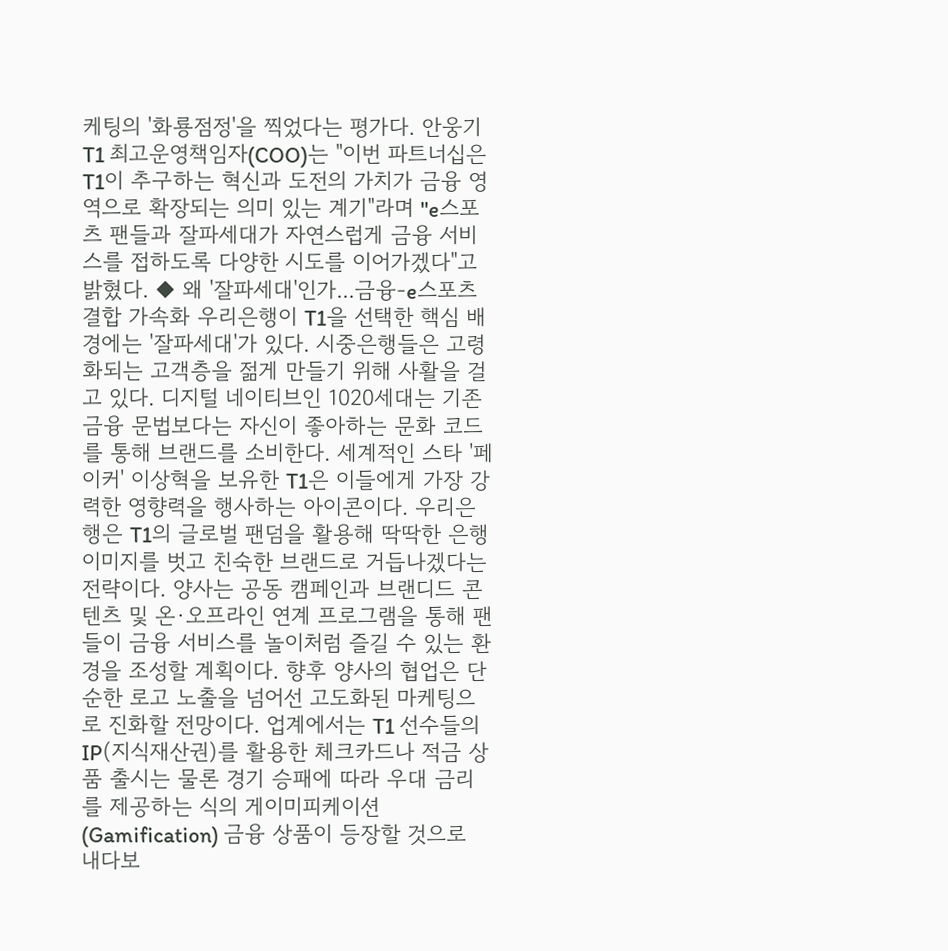케팅의 '화룡점정'을 찍었다는 평가다. 안웅기 T1 최고운영책임자(COO)는 "이번 파트너십은 T1이 추구하는 혁신과 도전의 가치가 금융 영역으로 확장되는 의미 있는 계기"라며 "e스포츠 팬들과 잘파세대가 자연스럽게 금융 서비스를 접하도록 다양한 시도를 이어가겠다"고 밝혔다. ◆ 왜 '잘파세대'인가...금융-e스포츠 결합 가속화 우리은행이 T1을 선택한 핵심 배경에는 '잘파세대'가 있다. 시중은행들은 고령화되는 고객층을 젊게 만들기 위해 사활을 걸고 있다. 디지털 네이티브인 1020세대는 기존 금융 문법보다는 자신이 좋아하는 문화 코드를 통해 브랜드를 소비한다. 세계적인 스타 '페이커' 이상혁을 보유한 T1은 이들에게 가장 강력한 영향력을 행사하는 아이콘이다. 우리은행은 T1의 글로벌 팬덤을 활용해 딱딱한 은행 이미지를 벗고 친숙한 브랜드로 거듭나겠다는 전략이다. 양사는 공동 캠페인과 브랜디드 콘텐츠 및 온·오프라인 연계 프로그램을 통해 팬들이 금융 서비스를 놀이처럼 즐길 수 있는 환경을 조성할 계획이다. 향후 양사의 협업은 단순한 로고 노출을 넘어선 고도화된 마케팅으로 진화할 전망이다. 업계에서는 T1 선수들의 IP(지식재산권)를 활용한 체크카드나 적금 상품 출시는 물론 경기 승패에 따라 우대 금리를 제공하는 식의 게이미피케이션(Gamification) 금융 상품이 등장할 것으로 내다보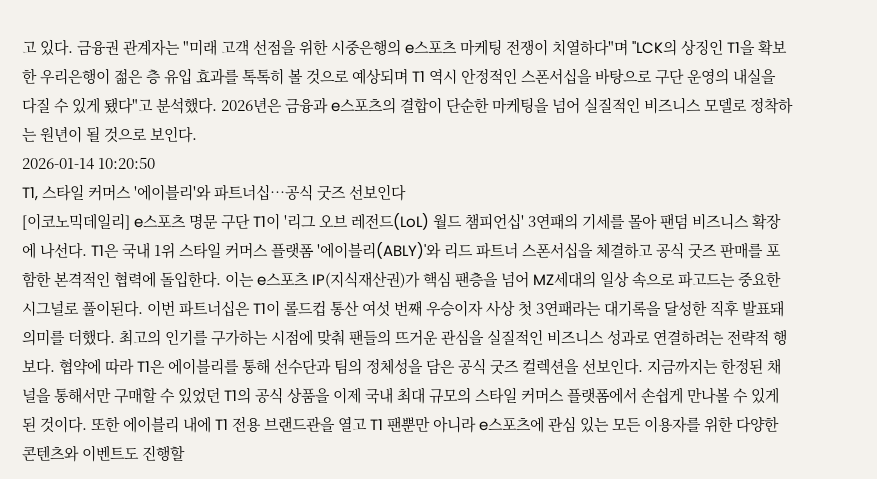고 있다. 금융권 관계자는 "미래 고객 선점을 위한 시중은행의 e스포츠 마케팅 전쟁이 치열하다"며 "LCK의 상징인 T1을 확보한 우리은행이 젊은 층 유입 효과를 톡톡히 볼 것으로 예상되며 T1 역시 안정적인 스폰서십을 바탕으로 구단 운영의 내실을 다질 수 있게 됐다"고 분석했다. 2026년은 금융과 e스포츠의 결합이 단순한 마케팅을 넘어 실질적인 비즈니스 모델로 정착하는 원년이 될 것으로 보인다.
2026-01-14 10:20:50
T1, 스타일 커머스 '에이블리'와 파트너십…공식 굿즈 선보인다
[이코노믹데일리] e스포츠 명문 구단 T1이 '리그 오브 레전드(LoL) 월드 챔피언십' 3연패의 기세를 몰아 팬덤 비즈니스 확장에 나선다. T1은 국내 1위 스타일 커머스 플랫폼 '에이블리(ABLY)'와 리드 파트너 스폰서십을 체결하고 공식 굿즈 판매를 포함한 본격적인 협력에 돌입한다. 이는 e스포츠 IP(지식재산권)가 핵심 팬층을 넘어 MZ세대의 일상 속으로 파고드는 중요한 시그널로 풀이된다. 이번 파트너십은 T1이 롤드컵 통산 여섯 번째 우승이자 사상 첫 3연패라는 대기록을 달성한 직후 발표돼 의미를 더했다. 최고의 인기를 구가하는 시점에 맞춰 팬들의 뜨거운 관심을 실질적인 비즈니스 성과로 연결하려는 전략적 행보다. 협약에 따라 T1은 에이블리를 통해 선수단과 팀의 정체성을 담은 공식 굿즈 컬렉션을 선보인다. 지금까지는 한정된 채널을 통해서만 구매할 수 있었던 T1의 공식 상품을 이제 국내 최대 규모의 스타일 커머스 플랫폼에서 손쉽게 만나볼 수 있게 된 것이다. 또한 에이블리 내에 T1 전용 브랜드관을 열고 T1 팬뿐만 아니라 e스포츠에 관심 있는 모든 이용자를 위한 다양한 콘텐츠와 이벤트도 진행할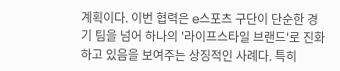계획이다. 이번 협력은 e스포츠 구단이 단순한 경기 팀을 넘어 하나의 '라이프스타일 브랜드'로 진화하고 있음을 보여주는 상징적인 사례다. 특히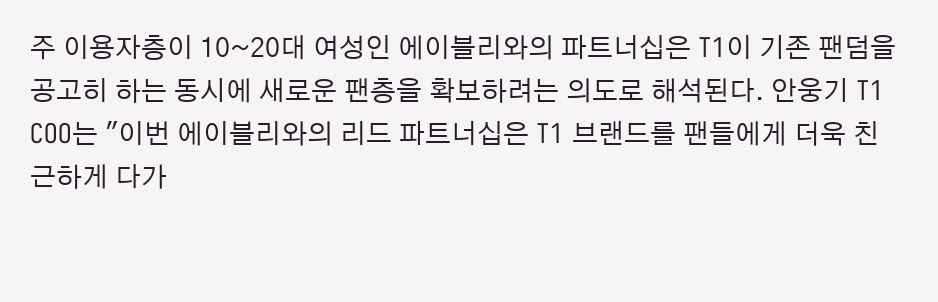주 이용자층이 10~20대 여성인 에이블리와의 파트너십은 T1이 기존 팬덤을 공고히 하는 동시에 새로운 팬층을 확보하려는 의도로 해석된다. 안웅기 T1 COO는 "이번 에이블리와의 리드 파트너십은 T1 브랜드를 팬들에게 더욱 친근하게 다가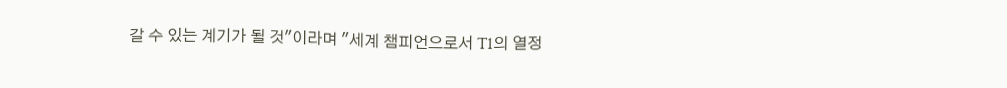갈 수 있는 계기가 될 것"이라며 "세계 챔피언으로서 T1의 열정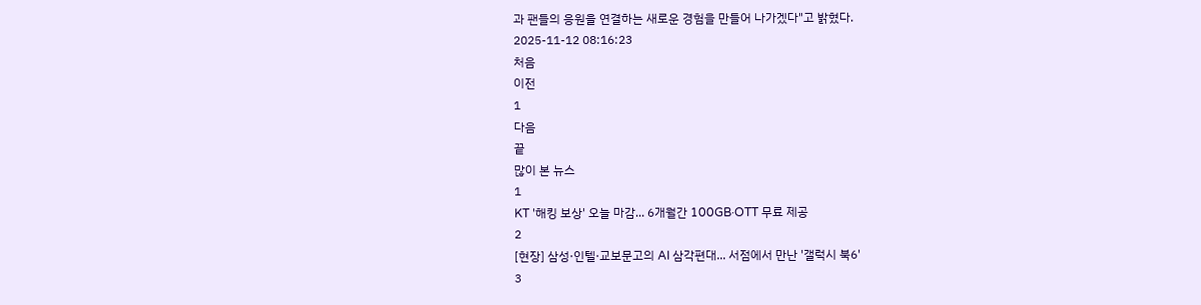과 팬들의 응원을 연결하는 새로운 경험을 만들어 나가겠다"고 밝혔다.
2025-11-12 08:16:23
처음
이전
1
다음
끝
많이 본 뉴스
1
KT '해킹 보상' 오늘 마감... 6개월간 100GB·OTT 무료 제공
2
[현장] 삼성·인텔·교보문고의 AI 삼각편대... 서점에서 만난 '갤럭시 북6'
3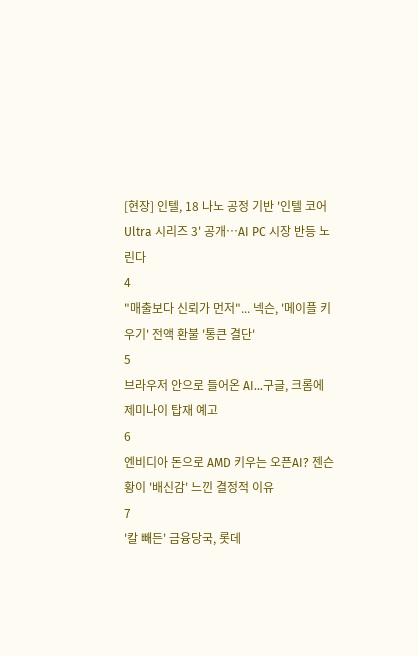[현장] 인텔, 18 나노 공정 기반 '인텔 코어 Ultra 시리즈 3' 공개…AI PC 시장 반등 노린다
4
"매출보다 신뢰가 먼저"... 넥슨, '메이플 키우기' 전액 환불 '통큰 결단'
5
브라우저 안으로 들어온 AI…구글, 크롬에 제미나이 탑재 예고
6
엔비디아 돈으로 AMD 키우는 오픈AI? 젠슨 황이 '배신감' 느낀 결정적 이유
7
'칼 빼든' 금융당국, 롯데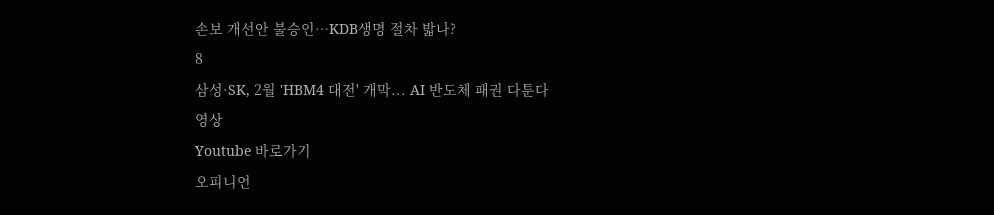손보 개선안 불승인…KDB생명 절차 밟나?
8
삼성·SK, 2월 'HBM4 대전' 개막... AI 반도체 패권 다툰다
영상
Youtube 바로가기
오피니언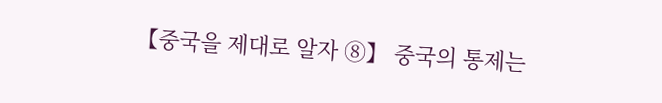【중국을 제대로 알자 ⑧】 중국의 통제는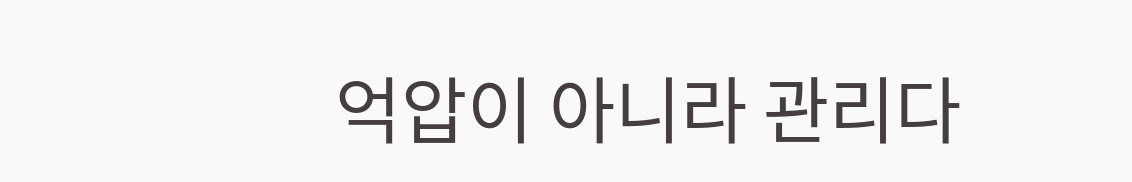억압이 아니라 관리다